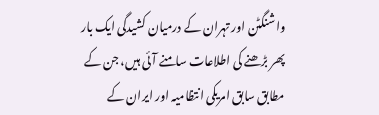واشنگٹن اور تہران کے درمیان کشیدگی ایک بار پھر بڑھنے کی اطلاعات سامنے آئی ہیں، جن کے مطابق سابق امریکی انتظامیہ اور ایران کے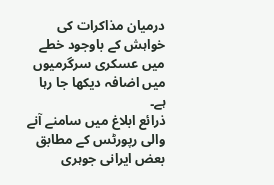درمیان مذاکرات کی خواہش کے باوجود خطے میں عسکری سرگرمیوں میں اضافہ دیکھا جا رہا ہے۔
ذرائع ابلاغ میں سامنے آنے والی رپورٹس کے مطابق بعض ایرانی جوہری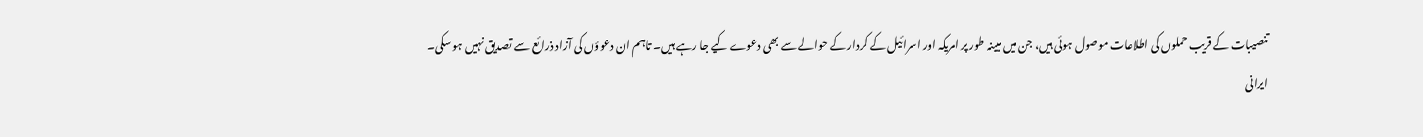تنصیبات کے قریب حملوں کی اطلاعات موصول ہوئی ہیں، جن میں مبینہ طور پر امریکہ اور اسرائیل کے کردار کے حوالے سے بھی دعوے کیے جا رہے ہیں۔ تاہم ان دعوؤں کی آزاد ذرائع سے تصدیق نہیں ہو سکی۔
ایرانی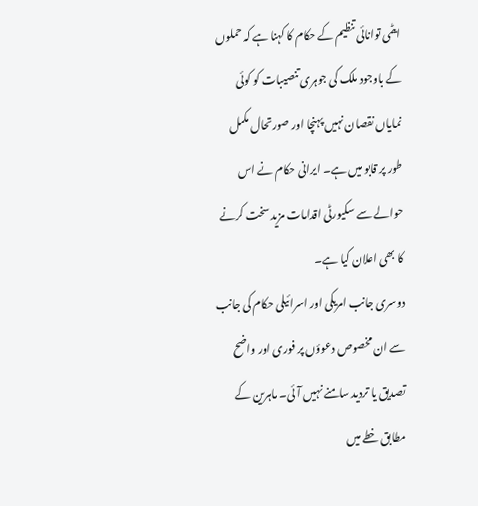ایٹمی توانائی تنظیم کے حکام کا کہنا ہے کہ حملوں کے باوجود ملک کی جوہری تنصیبات کو کوئی نمایاں نقصان نہیں پہنچا اور صورتحال مکمل طور پر قابو میں ہے۔ ایرانی حکام نے اس حوالے سے سکیورٹی اقدامات مزید سخت کرنے کا بھی اعلان کیا ہے۔
دوسری جانب امریکی اور اسرائیلی حکام کی جانب سے ان مخصوص دعوؤں پر فوری اور واضح تصدیق یا تردید سامنے نہیں آئی۔ ماہرین کے مطابق خطے میں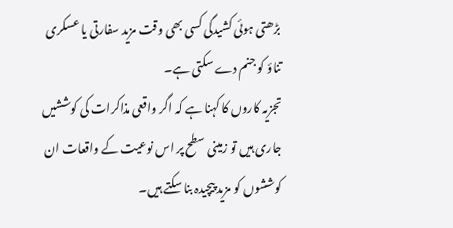بڑھتی ہوئی کشیدگی کسی بھی وقت مزید سفارتی یا عسکری تناؤ کو جنم دے سکتی ہے۔
تجزیہ کاروں کا کہنا ہے کہ اگر واقعی مذاکرات کی کوششیں جاری ہیں تو زمینی سطح پر اس نوعیت کے واقعات ان کوششوں کو مزید پیچیدہ بنا سکتے ہیں۔